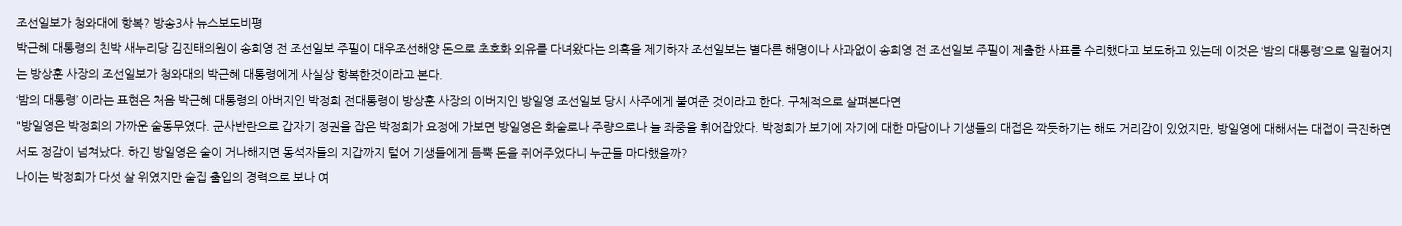조선일보가 청와대에 항복? 방송3사 뉴스보도비평
박근혜 대통령의 친박 새누리당 김진태의원이 송희영 전 조선일보 주필이 대우조선해양 돈으로 초호화 외유를 다녀왔다는 의혹을 제기하자 조선일보는 별다른 해명이나 사과없이 송희영 전 조선일보 주필이 제출한 사표를 수리했다고 보도하고 있는데 이것은 ‘밤의 대통령’으로 일컬어지는 방상훈 사장의 조선일보가 청와대의 박근혜 대통령에게 사실상 항복한것이라고 본다.
‘밤의 대통령’ 이라는 표현은 처음 박근혜 대통령의 아버지인 박정희 전대통령이 방상훈 사장의 이버지인 방일영 조선일보 당시 사주에게 붙여준 것이라고 한다. 구체적으로 살펴본다면
"방일영은 박정희의 가까운 술동무였다. 군사반란으로 갑자기 정권을 잡은 박정희가 요정에 가보면 방일영은 화술로나 주량으로나 늘 좌중을 휘어잡았다. 박정희가 보기에 자기에 대한 마담이나 기생들의 대접은 깍듯하기는 해도 거리감이 있었지만, 방일영에 대해서는 대접이 극진하면서도 정감이 넘쳐났다. 하긴 방일영은 술이 거나해지면 동석자들의 지갑까지 털어 기생들에게 듬뿍 돈을 쥐어주었다니 누군들 마다했을까?
나이는 박정희가 다섯 살 위였지만 술집 출입의 경력으로 보나 여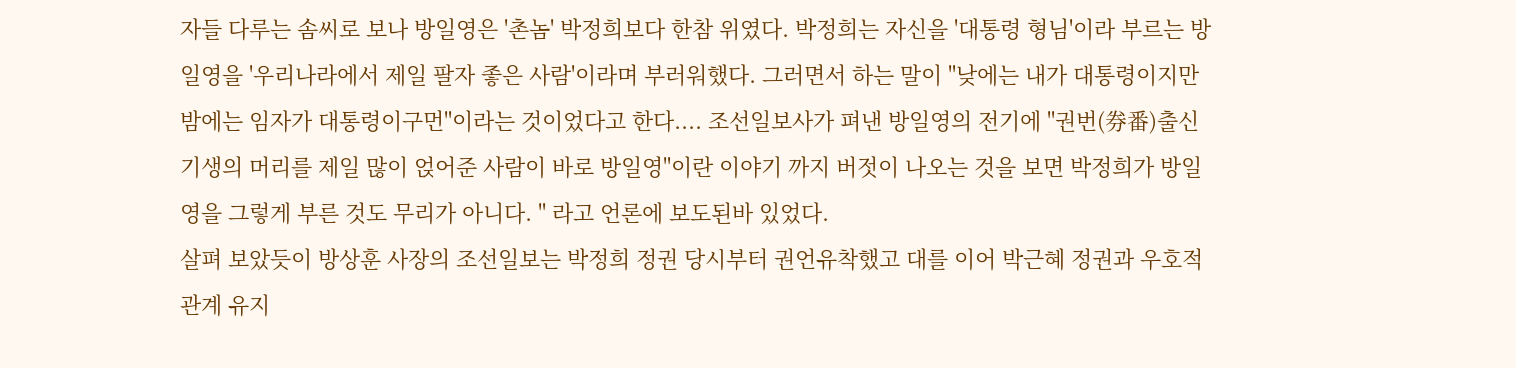자들 다루는 솜씨로 보나 방일영은 '촌놈' 박정희보다 한참 위였다. 박정희는 자신을 '대통령 형님'이라 부르는 방일영을 '우리나라에서 제일 팔자 좋은 사람'이라며 부러워했다. 그러면서 하는 말이 "낮에는 내가 대통령이지만 밤에는 임자가 대통령이구먼"이라는 것이었다고 한다.... 조선일보사가 펴낸 방일영의 전기에 "권번(券番)출신기생의 머리를 제일 많이 얹어준 사람이 바로 방일영"이란 이야기 까지 버젓이 나오는 것을 보면 박정희가 방일영을 그렇게 부른 것도 무리가 아니다. " 라고 언론에 보도된바 있었다.
살펴 보았듯이 방상훈 사장의 조선일보는 박정희 정권 당시부터 권언유착했고 대를 이어 박근혜 정권과 우호적 관계 유지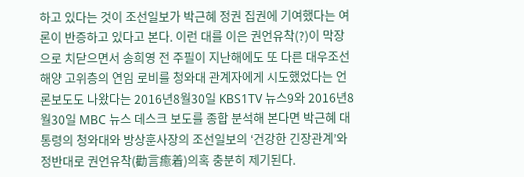하고 있다는 것이 조선일보가 박근혜 정권 집권에 기여했다는 여론이 반증하고 있다고 본다. 이런 대를 이은 권언유착(?)이 막장으로 치닫으면서 송희영 전 주필이 지난해에도 또 다른 대우조선해양 고위층의 연임 로비를 청와대 관계자에게 시도했었다는 언론보도도 나왔다는 2016년8월30일 KBS1TV 뉴스9와 2016년8월30일 MBC 뉴스 데스크 보도를 종합 분석해 본다면 박근혜 대통령의 청와대와 방상훈사장의 조선일보의 ‘건강한 긴장관계’와 정반대로 권언유착(勸言癒着)의혹 충분히 제기된다.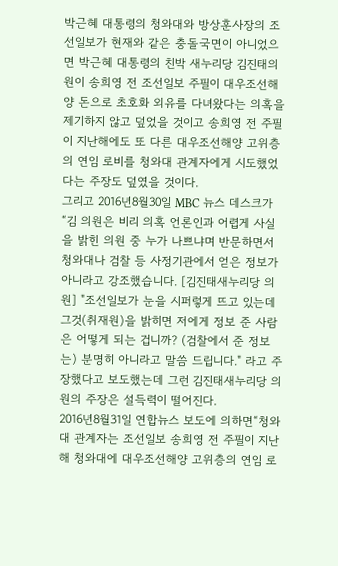박근혜 대통령의 청와대와 방상훈사장의 조선일보가 현재와 같은 충돌국면이 아니었으면 박근혜 대통령의 친박 새누리당 김진태의원이 송희영 전 조선일보 주필이 대우조선해양 돈으로 초호화 외유를 다녀왔다는 의혹을 제기하지 않고 덮었을 것이고 송희영 전 주필이 지난해에도 또 다른 대우조선해양 고위층의 연임 로비를 청와대 관계자에게 시도했었다는 주장도 덮였을 것이다.
그리고 2016년8월30일 MBC 뉴스 데스크가“김 의원은 비리 의혹 언론인과 어렵게 사실을 밝힌 의원 중 누가 나쁘냐며 반문하면서 청와대나 검찰 등 사정기관에서 얻은 정보가 아니라고 강조했습니다. [김진태새누리당 의원] "조선일보가 눈을 시퍼렇게 뜨고 있는데 그것(취재원)을 밝히면 저에게 정보 준 사람은 어떻게 되는 겁니까? (검찰에서 준 정보는) 분명히 아니라고 말씀 드립니다." 라고 주장했다고 보도했는데 그런 김진태새누리당 의원의 주장은 설득력이 떨어진다.
2016년8월31일 연합뉴스 보도에 의하면“청와대 관계자는 조선일보 송희영 전 주필이 지난해 청와대에 대우조선해양 고위층의 연임 로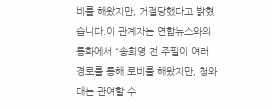비를 해왔지만, 거절당했다고 밝혔습니다.이 관계자는 연합뉴스와의 통화에서 “송희영 전 주필이 여러 경로를 통해 로비를 해왔지만, 청와대는 관여할 수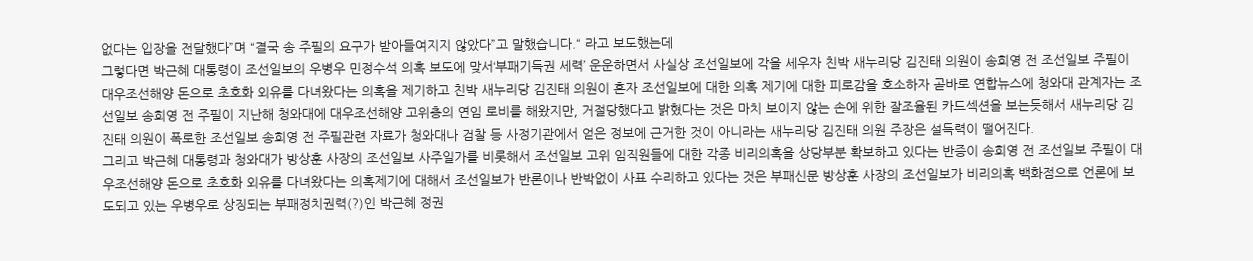없다는 입장을 전달했다”며 “결국 송 주필의 요구가 받아들여지지 않았다”고 말했습니다.“ 라고 보도했는데
그렇다면 박근혜 대통령이 조선일보의 우병우 민정수석 의혹 보도에 맞서‘부패기득권 세력’ 운운하면서 사실상 조선일보에 각을 세우자 친박 새누리당 김진태 의원이 송희영 전 조선일보 주필이 대우조선해양 돈으로 초호화 외유를 다녀왔다는 의혹을 제기하고 친박 새누리당 김진태 의원이 혼자 조선일보에 대한 의혹 제기에 대한 피로감을 호소하자 곧바로 연합뉴스에 청와대 관계자는 조선일보 송희영 전 주필이 지난해 청와대에 대우조선해양 고위층의 연임 로비를 해왔지만, 거절당했다고 밝혔다는 것은 마치 보이지 않는 손에 위한 잘조율된 카드섹션을 보는듯해서 새누리당 김진태 의원이 폭로한 조선일보 송희영 전 주필관련 자료가 청와대나 검찰 등 사정기관에서 얻은 정보에 근거한 것이 아니라는 새누리당 김진태 의원 주장은 설득력이 떨어진다.
그리고 박근혜 대통령과 청와대가 방상훈 사장의 조선일보 사주일가를 비롯해서 조선일보 고위 임직원들에 대한 각종 비리의혹을 상당부분 확보하고 있다는 반증이 송희영 전 조선일보 주필이 대우조선해양 돈으로 초호화 외유를 다녀왔다는 의혹제기에 대해서 조선일보가 반론이나 반박없이 사표 수리하고 있다는 것은 부패신문 방상훈 사장의 조선일보가 비리의혹 백화점으로 언론에 보도되고 있는 우병우로 상징되는 부패정치권력(?)인 박근혜 정권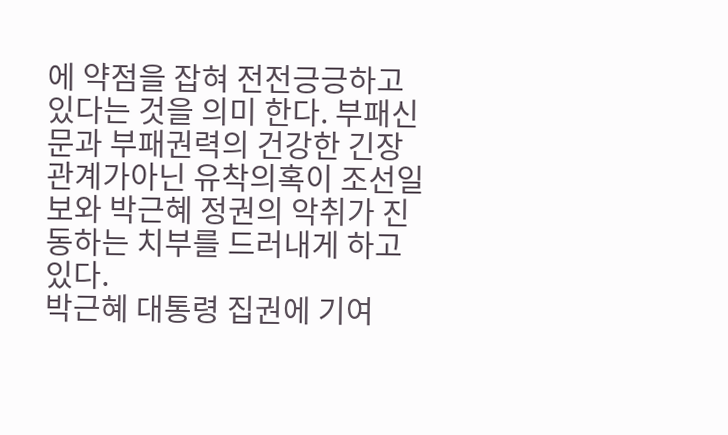에 약점을 잡혀 전전긍긍하고 있다는 것을 의미 한다. 부패신문과 부패권력의 건강한 긴장관계가아닌 유착의혹이 조선일보와 박근혜 정권의 악취가 진동하는 치부를 드러내게 하고 있다.
박근혜 대통령 집권에 기여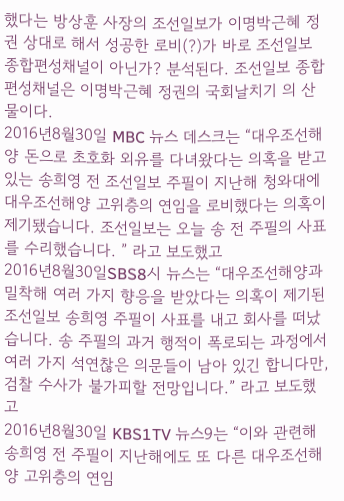했다는 방상훈 사장의 조선일보가 이명박근혜 정권 상대로 해서 성공한 로비(?)가 바로 조선일보 종합편성채널이 아닌가? 분석된다. 조선일보 종합편성채널은 이명박근혜 정권의 국회날치기 의 산물이다.
2016년8월30일 MBC 뉴스 데스크는 “대우조선해양 돈으로 초호화 외유를 다녀왔다는 의혹을 받고 있는 송희영 전 조선일보 주필이 지난해 청와대에 대우조선해양 고위층의 연임을 로비했다는 의혹이 제기됐습니다. 조선일보는 오늘 송 전 주필의 사표를 수리했습니다. ” 라고 보도했고
2016년8월30일SBS8시 뉴스는 “대우조선해양과 밀착해 여러 가지 향응을 받았다는 의혹이 제기된 조선일보 송희영 주필이 사표를 내고 회사를 떠났습니다. 송 주필의 과거 행적이 폭로되는 과정에서 여러 가지 석연찮은 의문들이 남아 있긴 합니다만, 검찰 수사가 불가피할 전망입니다.” 라고 보도했고
2016년8월30일 KBS1TV 뉴스9는 “이와 관련해 송희영 전 주필이 지난해에도 또 다른 대우조선해양 고위층의 연임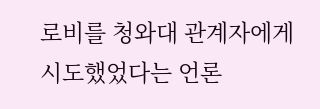로비를 청와대 관계자에게 시도했었다는 언론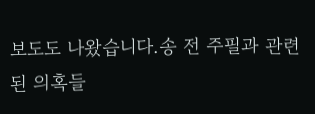보도도 나왔습니다.송 전 주필과 관련된 의혹들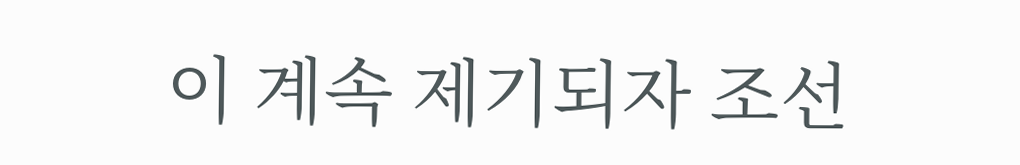이 계속 제기되자 조선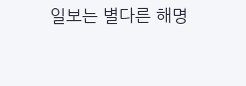일보는 별다른 해명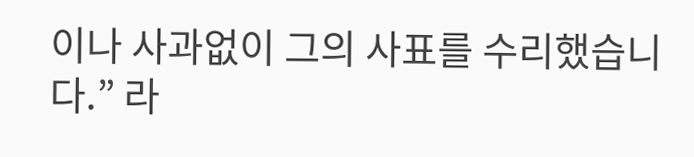이나 사과없이 그의 사표를 수리했습니다.” 라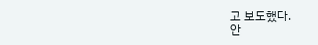고 보도했다.
안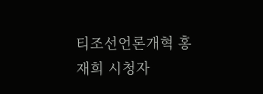티조선언론개혁 홍재희 시청자